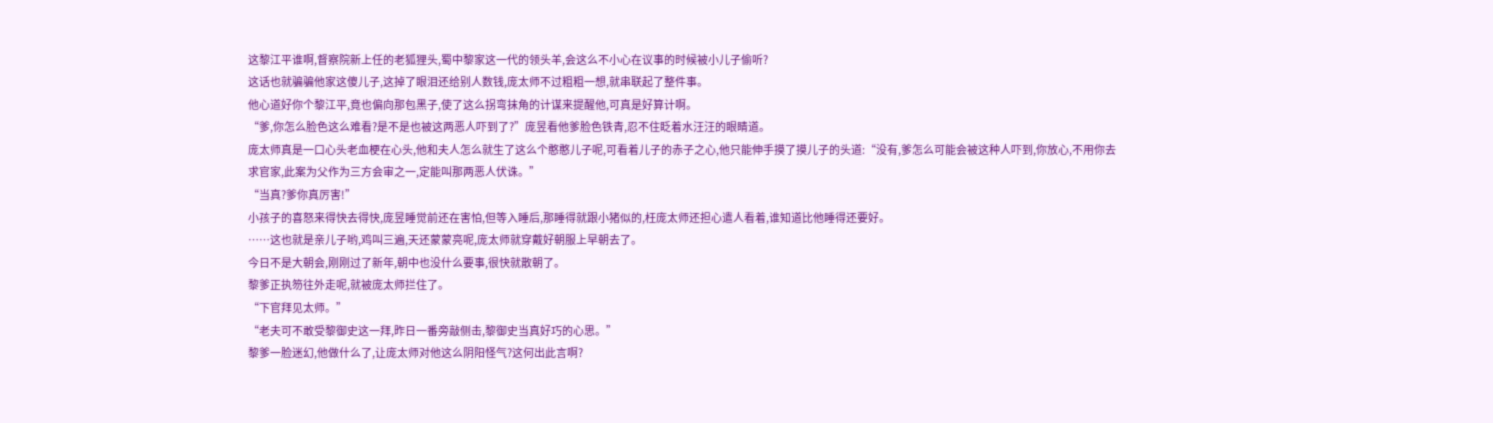这黎江平谁啊,督察院新上任的老狐狸头,蜀中黎家这一代的领头羊,会这么不小心在议事的时候被小儿子偷听?
这话也就骗骗他家这傻儿子,这掉了眼泪还给别人数钱,庞太师不过粗粗一想,就串联起了整件事。
他心道好你个黎江平,竟也偏向那包黑子,使了这么拐弯抹角的计谋来提醒他,可真是好算计啊。
“爹,你怎么脸色这么难看?是不是也被这两恶人吓到了?”庞昱看他爹脸色铁青,忍不住眨着水汪汪的眼睛道。
庞太师真是一口心头老血梗在心头,他和夫人怎么就生了这么个憨憨儿子呢,可看着儿子的赤子之心,他只能伸手摸了摸儿子的头道:“没有,爹怎么可能会被这种人吓到,你放心,不用你去求官家,此案为父作为三方会审之一,定能叫那两恶人伏诛。”
“当真?爹你真厉害!”
小孩子的喜怒来得快去得快,庞昱睡觉前还在害怕,但等入睡后,那睡得就跟小猪似的,枉庞太师还担心遣人看着,谁知道比他睡得还要好。
……这也就是亲儿子哟,鸡叫三遍,天还蒙蒙亮呢,庞太师就穿戴好朝服上早朝去了。
今日不是大朝会,刚刚过了新年,朝中也没什么要事,很快就散朝了。
黎爹正执笏往外走呢,就被庞太师拦住了。
“下官拜见太师。”
“老夫可不敢受黎御史这一拜,昨日一番旁敲侧击,黎御史当真好巧的心思。”
黎爹一脸迷幻,他做什么了,让庞太师对他这么阴阳怪气?这何出此言啊?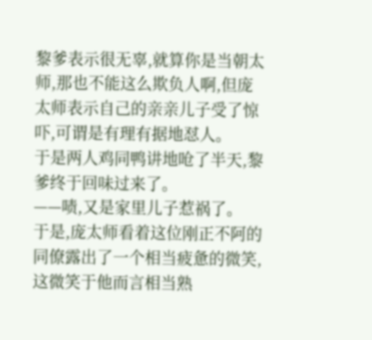黎爹表示很无辜,就算你是当朝太师,那也不能这么欺负人啊,但庞太师表示自己的亲亲儿子受了惊吓,可谓是有理有据地怼人。
于是两人鸡同鸭讲地呛了半天,黎爹终于回味过来了。
——啧,又是家里儿子惹祸了。
于是,庞太师看着这位刚正不阿的同僚露出了一个相当疲惫的微笑,这微笑于他而言相当熟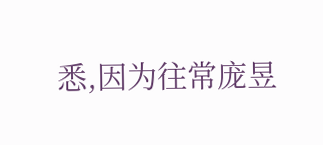悉,因为往常庞昱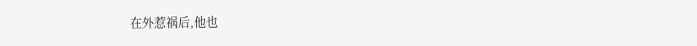在外惹祸后,他也